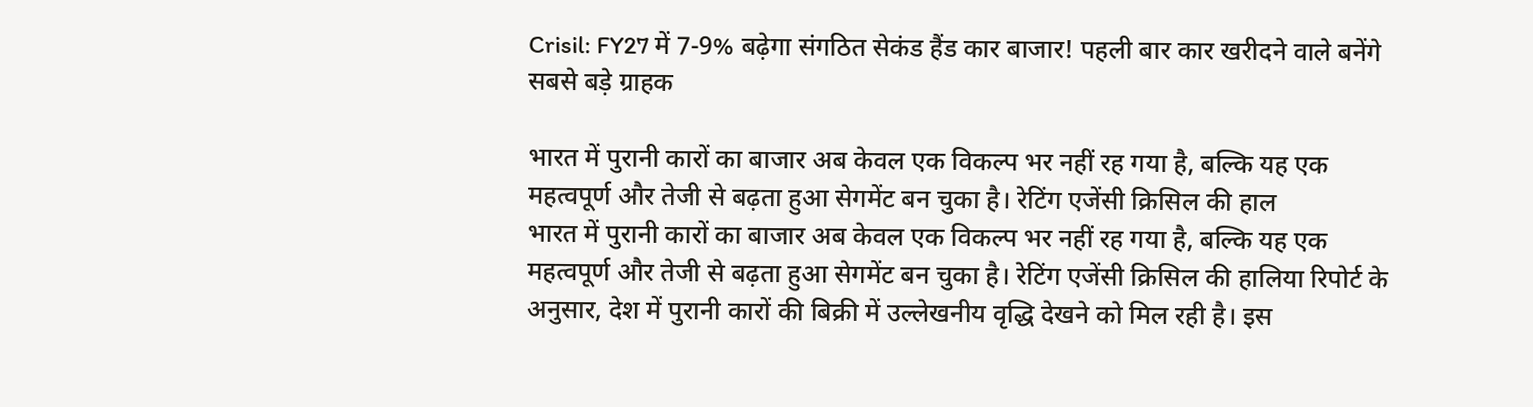Crisil: FY27 में 7-9% बढ़ेगा संगठित सेकंड हैंड कार बाजार! पहली बार कार खरीदने वाले बनेंगे सबसे बड़े ग्राहक

भारत में पुरानी कारों का बाजार अब केवल एक विकल्प भर नहीं रह गया है, बल्कि यह एक महत्वपूर्ण और तेजी से बढ़ता हुआ सेगमेंट बन चुका है। रेटिंग एजेंसी क्रिसिल की हाल
भारत में पुरानी कारों का बाजार अब केवल एक विकल्प भर नहीं रह गया है, बल्कि यह एक महत्वपूर्ण और तेजी से बढ़ता हुआ सेगमेंट बन चुका है। रेटिंग एजेंसी क्रिसिल की हालिया रिपोर्ट के अनुसार, देश में पुरानी कारों की बिक्री में उल्लेखनीय वृद्धि देखने को मिल रही है। इस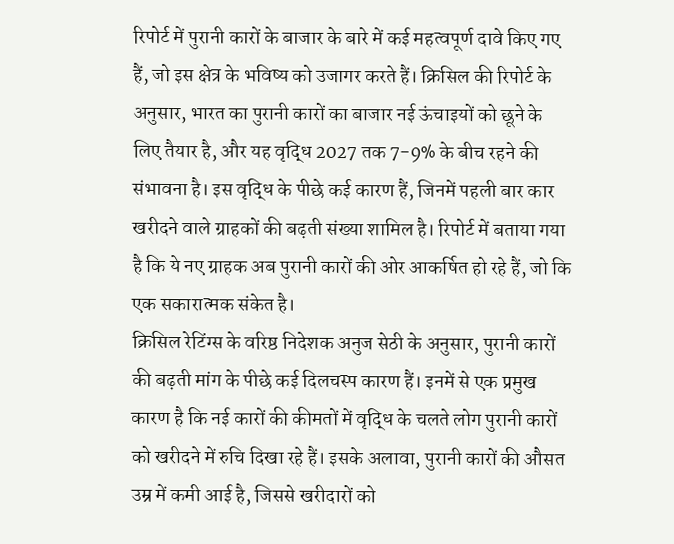रिपोर्ट में पुरानी कारों के बाजार के बारे में कई महत्वपूर्ण दावे किए गए हैं, जो इस क्षेत्र के भविष्य को उजागर करते हैं। क्रिसिल की रिपोर्ट के अनुसार, भारत का पुरानी कारों का बाजार नई ऊंचाइयों को छूने के लिए तैयार है, और यह वृद्धि 2027 तक 7-9% के बीच रहने की संभावना है। इस वृद्धि के पीछे कई कारण हैं, जिनमें पहली बार कार खरीदने वाले ग्राहकों की बढ़ती संख्या शामिल है। रिपोर्ट में बताया गया है कि ये नए ग्राहक अब पुरानी कारों की ओर आकर्षित हो रहे हैं, जो कि एक सकारात्मक संकेत है।
क्रिसिल रेटिंग्स के वरिष्ठ निदेशक अनुज सेठी के अनुसार, पुरानी कारों की बढ़ती मांग के पीछे कई दिलचस्प कारण हैं। इनमें से एक प्रमुख कारण है कि नई कारों की कीमतों में वृद्धि के चलते लोग पुरानी कारों को खरीदने में रुचि दिखा रहे हैं। इसके अलावा, पुरानी कारों की औसत उम्र में कमी आई है, जिससे खरीदारों को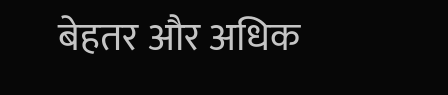बेहतर और अधिक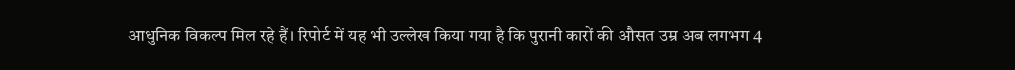आधुनिक विकल्प मिल रहे हैं। रिपोर्ट में यह भी उल्लेख किया गया है कि पुरानी कारों की औसत उम्र अब लगभग 4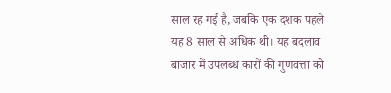साल रह गई है, जबकि एक दशक पहले यह 8 साल से अधिक थी। यह बदलाव बाजार में उपलब्ध कारों की गुणवत्ता को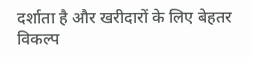दर्शाता है और खरीदारों के लिए बेहतर विकल्प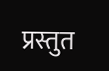प्रस्तुत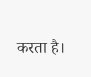करता है।